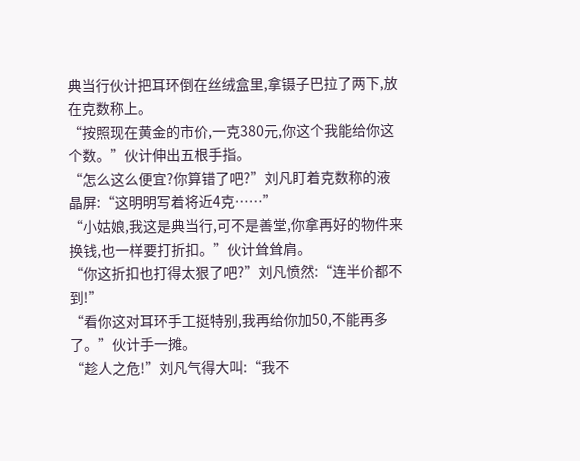典当行伙计把耳环倒在丝绒盒里,拿镊子巴拉了两下,放在克数称上。
“按照现在黄金的市价,一克380元,你这个我能给你这个数。”伙计伸出五根手指。
“怎么这么便宜?你算错了吧?”刘凡盯着克数称的液晶屏:“这明明写着将近4克……”
“小姑娘,我这是典当行,可不是善堂,你拿再好的物件来换钱,也一样要打折扣。”伙计耸耸肩。
“你这折扣也打得太狠了吧?”刘凡愤然:“连半价都不到!”
“看你这对耳环手工挺特别,我再给你加50,不能再多了。”伙计手一摊。
“趁人之危!”刘凡气得大叫:“我不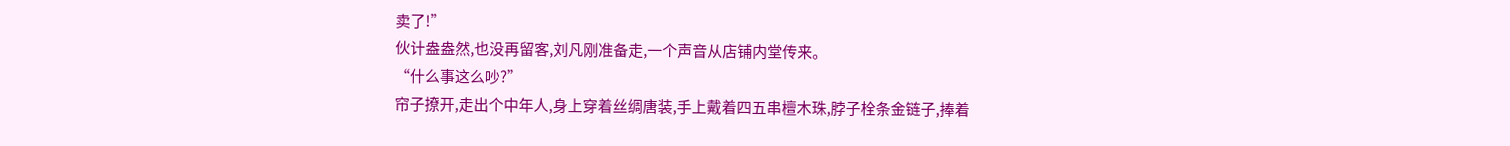卖了!”
伙计盎盎然,也没再留客,刘凡刚准备走,一个声音从店铺内堂传来。
“什么事这么吵?”
帘子撩开,走出个中年人,身上穿着丝绸唐装,手上戴着四五串檀木珠,脖子栓条金链子,捧着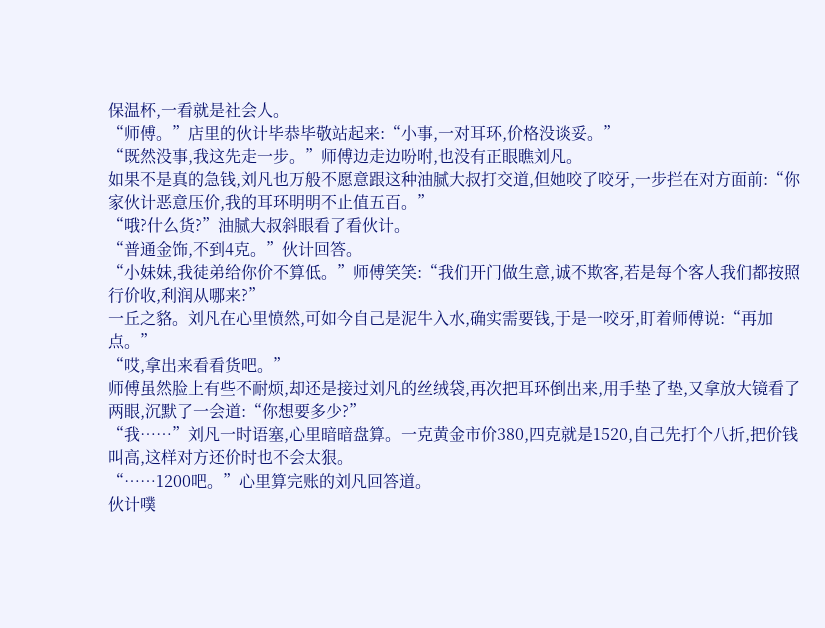保温杯,一看就是社会人。
“师傅。”店里的伙计毕恭毕敬站起来:“小事,一对耳环,价格没谈妥。”
“既然没事,我这先走一步。”师傅边走边吩咐,也没有正眼瞧刘凡。
如果不是真的急钱,刘凡也万般不愿意跟这种油腻大叔打交道,但她咬了咬牙,一步拦在对方面前:“你家伙计恶意压价,我的耳环明明不止值五百。”
“哦?什么货?”油腻大叔斜眼看了看伙计。
“普通金饰,不到4克。”伙计回答。
“小妹妹,我徒弟给你价不算低。”师傅笑笑:“我们开门做生意,诚不欺客,若是每个客人我们都按照行价收,利润从哪来?”
一丘之貉。刘凡在心里愤然,可如今自己是泥牛入水,确实需要钱,于是一咬牙,盯着师傅说:“再加点。”
“哎,拿出来看看货吧。”
师傅虽然脸上有些不耐烦,却还是接过刘凡的丝绒袋,再次把耳环倒出来,用手垫了垫,又拿放大镜看了两眼,沉默了一会道:“你想要多少?”
“我……”刘凡一时语塞,心里暗暗盘算。一克黄金市价380,四克就是1520,自己先打个八折,把价钱叫高,这样对方还价时也不会太狠。
“……1200吧。”心里算完账的刘凡回答道。
伙计噗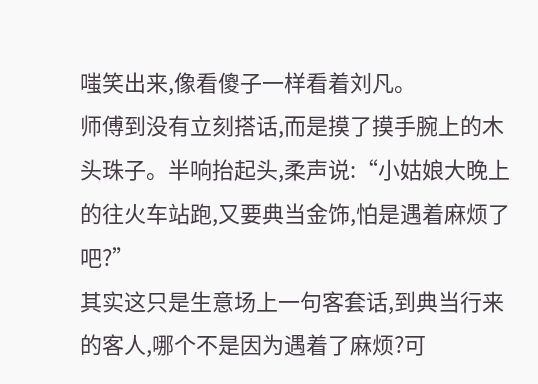嗤笑出来,像看傻子一样看着刘凡。
师傅到没有立刻搭话,而是摸了摸手腕上的木头珠子。半响抬起头,柔声说:“小姑娘大晚上的往火车站跑,又要典当金饰,怕是遇着麻烦了吧?”
其实这只是生意场上一句客套话,到典当行来的客人,哪个不是因为遇着了麻烦?可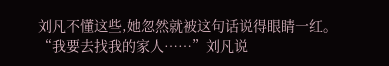刘凡不懂这些,她忽然就被这句话说得眼睛一红。
“我要去找我的家人……”刘凡说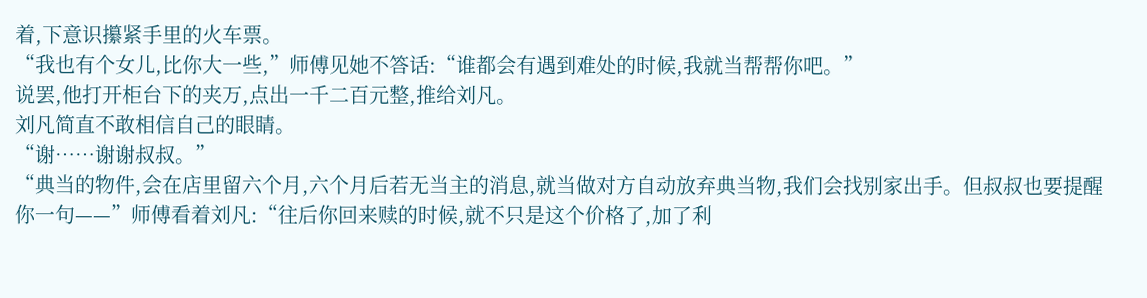着,下意识攥紧手里的火车票。
“我也有个女儿,比你大一些,”师傅见她不答话:“谁都会有遇到难处的时候,我就当帮帮你吧。”
说罢,他打开柜台下的夹万,点出一千二百元整,推给刘凡。
刘凡简直不敢相信自己的眼睛。
“谢……谢谢叔叔。”
“典当的物件,会在店里留六个月,六个月后若无当主的消息,就当做对方自动放弃典当物,我们会找别家出手。但叔叔也要提醒你一句——”师傅看着刘凡:“往后你回来赎的时候,就不只是这个价格了,加了利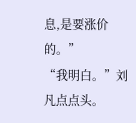息,是要涨价的。”
“我明白。”刘凡点点头。